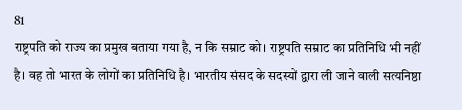81
राष्ट्रपति को राज्य का प्रमुख बताया गया है, न कि सम्राट को। राष्ट्रपति सम्राट का प्रतिनिधि भी नहीं है। वह तो भारत के लोगों का प्रतिनिधि है। भारतीय संसद के सदस्यों द्वारा ली जाने वाली सत्यनिष्ठा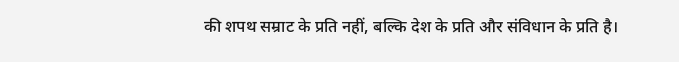की शपथ सम्राट के प्रति नहीं, बल्कि देश के प्रति और संविधान के प्रति है।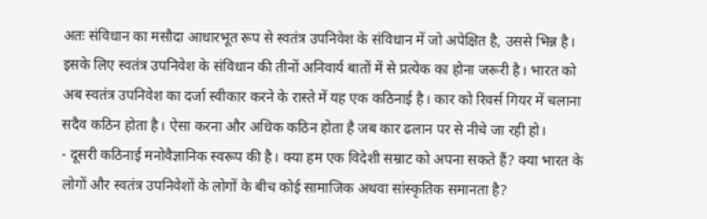अतः संविधान का मसौदा आधारभूत रूप से स्वतंत्र उपनिवेश के संविधान में जो अपेक्षित है, उससे भिन्न है। इसके लिए स्वतंत्र उपनिवेश के संविधान की तीनों अनिवार्य बातों में से प्रत्येक का होना जरूरी है। भारत को अब स्वतंत्र उपनिवेश का दर्जा स्वीकार करने के रास्ते में यह एक कठिनाई है। कार को रिवर्स गियर में चलाना सदैव कठिन होता है। ऐसा करना और अधिक कठिन होता है जब कार ढलान पर से नीचे जा रही हो।
- दूसरी कठिनाई मनोवैज्ञानिक स्वरूप की है। क्या हम एक विदेशी सम्राट को अपना सकते हैं? क्या भारत के लोगों और स्वतंत्र उपनिवेशों के लोगों के बीच कोई सामाजिक अथवा सांस्कृतिक समानता है?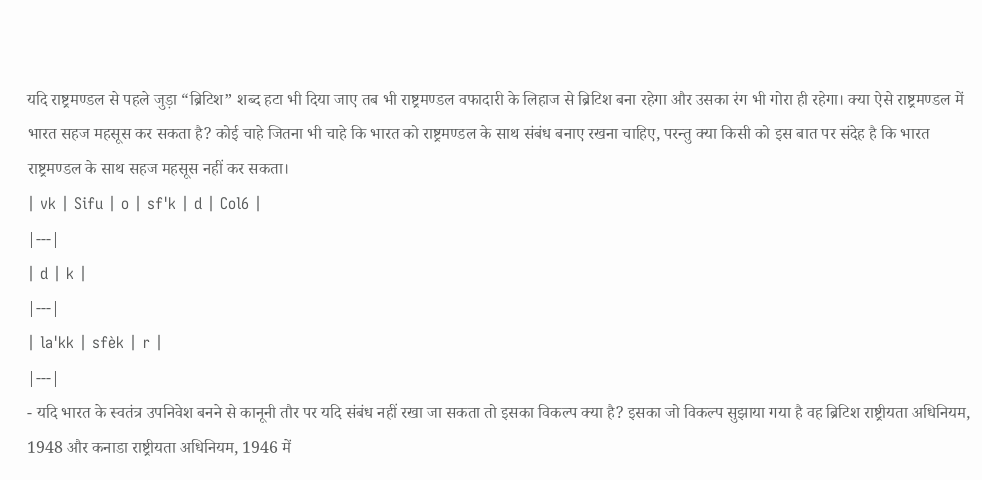यदि राष्ट्रमण्डल से पहले जुड़ा “ब्रिटिश” शब्द हटा भी दिया जाए तब भी राष्ट्रमण्डल वफादारी के लिहाज से ब्रिटिश बना रहेगा और उसका रंग भी गोरा ही रहेगा। क्या ऐसे राष्ट्रमण्डल में भारत सहज महसूस कर सकता है? कोई चाहे जितना भी चाहे कि भारत को राष्ट्रमण्डल के साथ संबंध बनाए रखना चाहिए, परन्तु क्या किसी को इस बात पर संदेह है कि भारत राष्ट्रमण्डल के साथ सहज महसूस नहीं कर सकता।
| vk | Sifu | o | sf'k | d | Col6 |
|---|
| d | k |
|---|
| la'kk | sfèk | r |
|---|
- यदि भारत के स्वतंत्र उपनिवेश बनने से कानूनी तौर पर यदि संबंध नहीं रखा जा सकता तो इसका विकल्प क्या है? इसका जो विकल्प सुझाया गया है वह ब्रिटिश राष्ट्रीयता अधिनियम, 1948 और कनाडा राष्ट्रीयता अधिनियम, 1946 में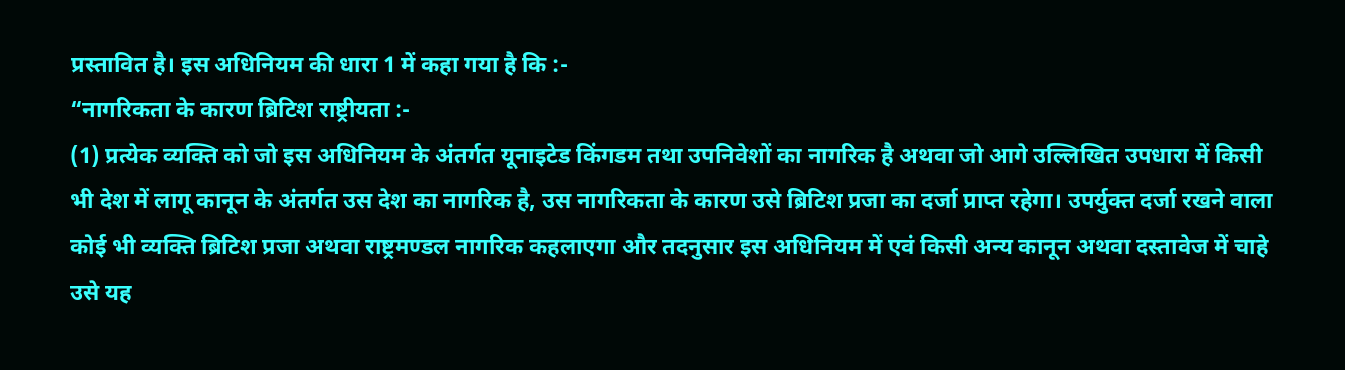प्रस्तावित है। इस अधिनियम की धारा 1 में कहा गया है कि :-
“नागरिकता के कारण ब्रिटिश राष्ट्रीयता :-
(1) प्रत्येक व्यक्ति को जो इस अधिनियम के अंतर्गत यूनाइटेड किंगडम तथा उपनिवेशों का नागरिक है अथवा जो आगे उल्लिखित उपधारा में किसी भी देश में लागू कानून के अंतर्गत उस देश का नागरिक है, उस नागरिकता के कारण उसे ब्रिटिश प्रजा का दर्जा प्राप्त रहेगा। उपर्युक्त दर्जा रखने वाला कोई भी व्यक्ति ब्रिटिश प्रजा अथवा राष्ट्रमण्डल नागरिक कहलाएगा और तदनुसार इस अधिनियम में एवं किसी अन्य कानून अथवा दस्तावेज में चाहे उसे यह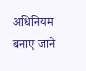अधिनियम बनाए जाने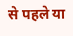से पहले या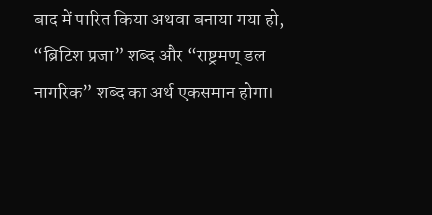बाद में पारित किया अथवा बनाया गया हो, “ब्रिटिश प्रजा” शब्द और “राष्ट्रमण् डल नागरिक” शब्द का अर्थ एकसमान होगा।